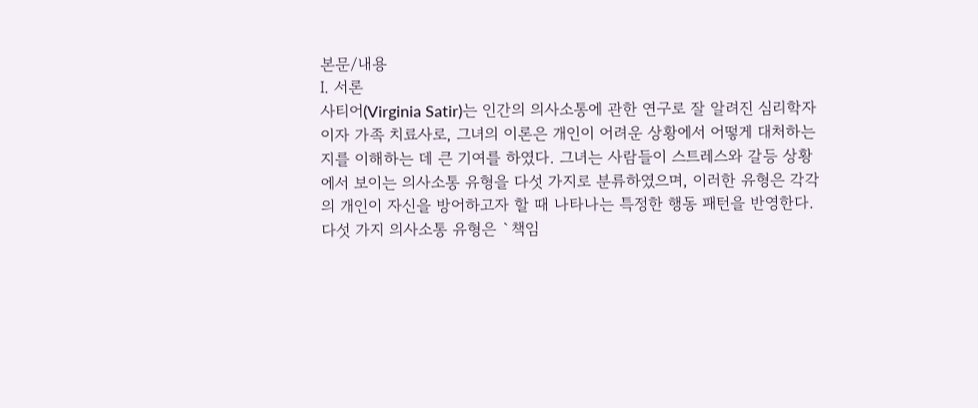본문/내용
Ⅰ. 서론
사티어(Virginia Satir)는 인간의 의사소통에 관한 연구로 잘 알려진 심리학자이자 가족 치료사로, 그녀의 이론은 개인이 어려운 상황에서 어떻게 대처하는지를 이해하는 데 큰 기여를 하였다. 그녀는 사람들이 스트레스와 갈등 상황에서 보이는 의사소통 유형을 다섯 가지로 분류하였으며, 이러한 유형은 각각의 개인이 자신을 방어하고자 할 때 나타나는 특정한 행동 패턴을 반영한다. 다섯 가지 의사소통 유형은 `책임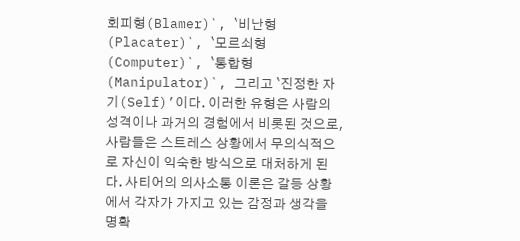회피형(Blamer)`, `비난형(Placater)`, `모르쇠형(Computer)`, `통합형(Manipulator)`, 그리고 `진정한 자기(Self)’이다. 이러한 유형은 사람의 성격이나 과거의 경험에서 비롯된 것으로, 사람들은 스트레스 상황에서 무의식적으로 자신이 익숙한 방식으로 대처하게 된다. 사티어의 의사소통 이론은 갈등 상황에서 각자가 가지고 있는 감정과 생각을 명확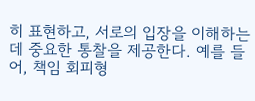히 표현하고, 서로의 입장을 이해하는 데 중요한 통찰을 제공한다. 예를 들어, 책임 회피형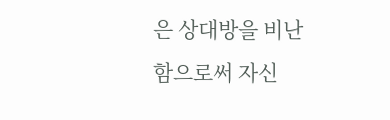은 상대방을 비난함으로써 자신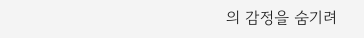의 감정을 숨기려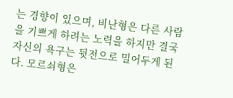는 경향이 있으며, 비난형은 다른 사람을 기쁘게 하려는 노력을 하지만 결국 자신의 욕구는 뒷전으로 밀어두게 된다. 모르쇠형은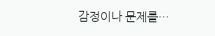감정이나 문제를…